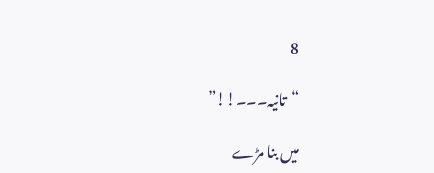8

“تانیہ۔۔۔!!”

میں بنا مڑے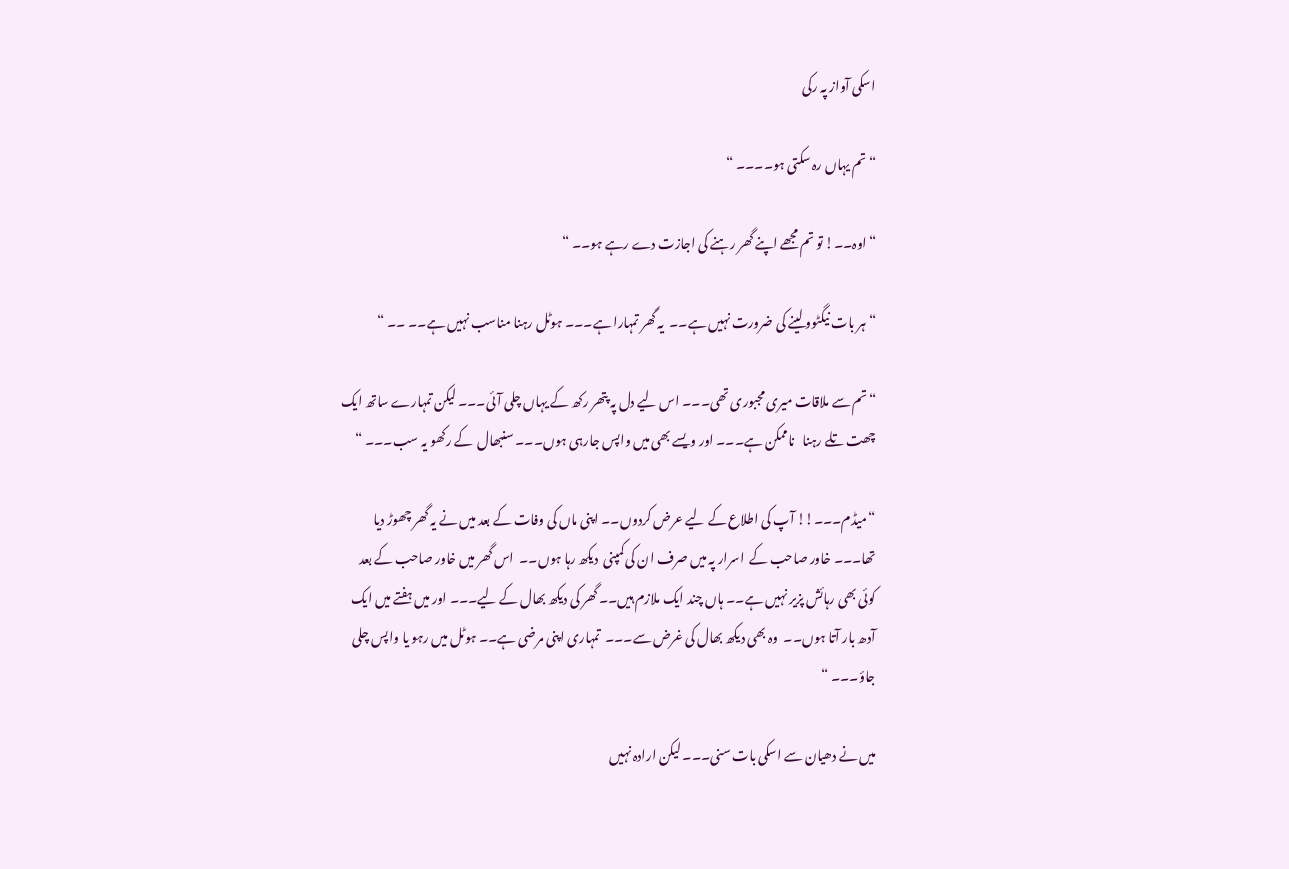اسکی آواز پہ رکی

“تم یہاں رہ سکتی ہو۔۔۔۔ “

“اوہ۔۔! تو تم مجھے اپنے گھر رہنے کی اجازت دے رہے ہو۔۔ “

“ہر بات نیگٹوو لینے کی ضرورت نہیں ہے۔۔  یہ گھر تمہارا ہے۔۔۔ ہوٹل رہنا مناسب نہیں ہے۔۔ ۔۔ “

“تم سے ملاقات میری مجبوری تھی۔۔۔ اس لیے دل پہ پتھر رکھ کے یہاں چلی آئی۔۔۔ لیکن تمہارے ساتھ ایک چھت تلے رہنا   ناممکن ہے۔۔۔ اور ویسے بھی میں واپس جارہی ہوں۔۔۔ سنبھال  کے رکھو یہ سب۔۔۔ “

“میڈم۔۔۔!! آپ کی اطلاع کے لیے عرض کردوں۔۔ اپنی ماں کی وفات کے بعد میں نے یہ گھر چھوڑ دیا تھا۔۔۔ خاور صاحب کے  اسرار پہ میں صرف ان کی کمپنی  دیکھ رہا ہوں۔۔  اس گھر میں خاور صاحب کے بعد کوئی بھی رہائش پزیر نہیں ہے۔۔ ہاں چند ایک ملازم ہیں۔۔ گھر کی دیکھ بھال کے لیے۔۔۔ اور میں ہفتے میں ایک آدھ بار آتا ہوں۔۔  وہ بھی دیکھ بھال کی غرض سے۔۔۔  تمہاری اپنی مرضی ہے۔۔ ہوٹل میں رہو یا واپس چلی جاؤ۔۔۔ “

میں نے دھیان سے اسکی بات سنی۔۔۔ لیکن ارادہ نہیں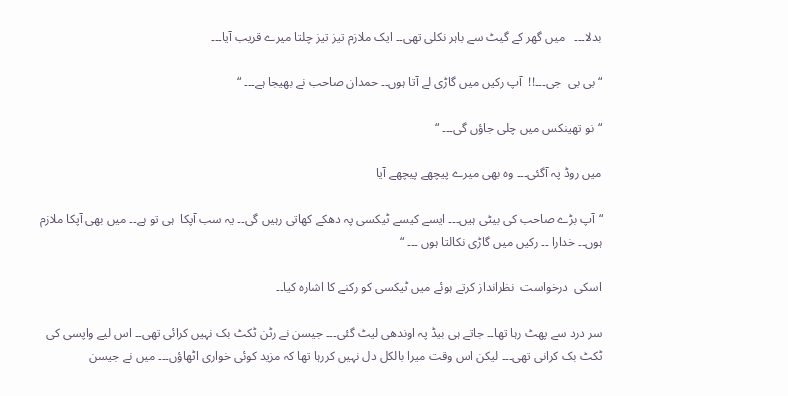بدلا۔۔۔   میں گھر کے گیٹ سے باہر نکلی تھی۔۔ ایک ملازم تیز تیز چلتا میرے قریب آیا۔۔۔

“بی بی  جی۔۔۔!!  آپ رکیں میں گاڑی لے آتا ہوں۔۔ حمدان صاحب نے بھیجا ہے۔۔۔ “

“نو تھینکس میں چلی جاؤں گی۔۔۔ “

میں روڈ پہ آگئی۔۔۔ وہ بھی میرے پیچھے پیچھے آیا

“آپ بڑے صاحب کی بیٹی ہیں۔۔۔ ایسے کیسے ٹیکسی پہ دھکے کھاتی رہیں گی۔۔ یہ سب آپکا  ہی تو ہے۔۔ میں بھی آپکا ملازم ہوں۔۔ خدارا ۔۔ رکیں میں گاڑی نکالتا ہوں ۔۔۔ “

اسکی  درخواست  نظرانداز کرتے ہوئے میں ٹیکسی کو رکنے کا اشارہ کیا۔۔

سر درد سے پھٹ رہا تھا۔۔ جاتے ہی بیڈ پہ اوندھی لیٹ گئی۔۔۔ جیسن نے رٹن ٹکٹ بک نہیں کرائی تھی۔۔ اس لیے واپسی کی ٹکٹ بک کرانی تھی۔۔۔ لیکن اس وقت میرا بالکل دل نہیں کررہا تھا کہ مزید کوئی خواری اٹھاؤں۔۔۔ میں نے جیسن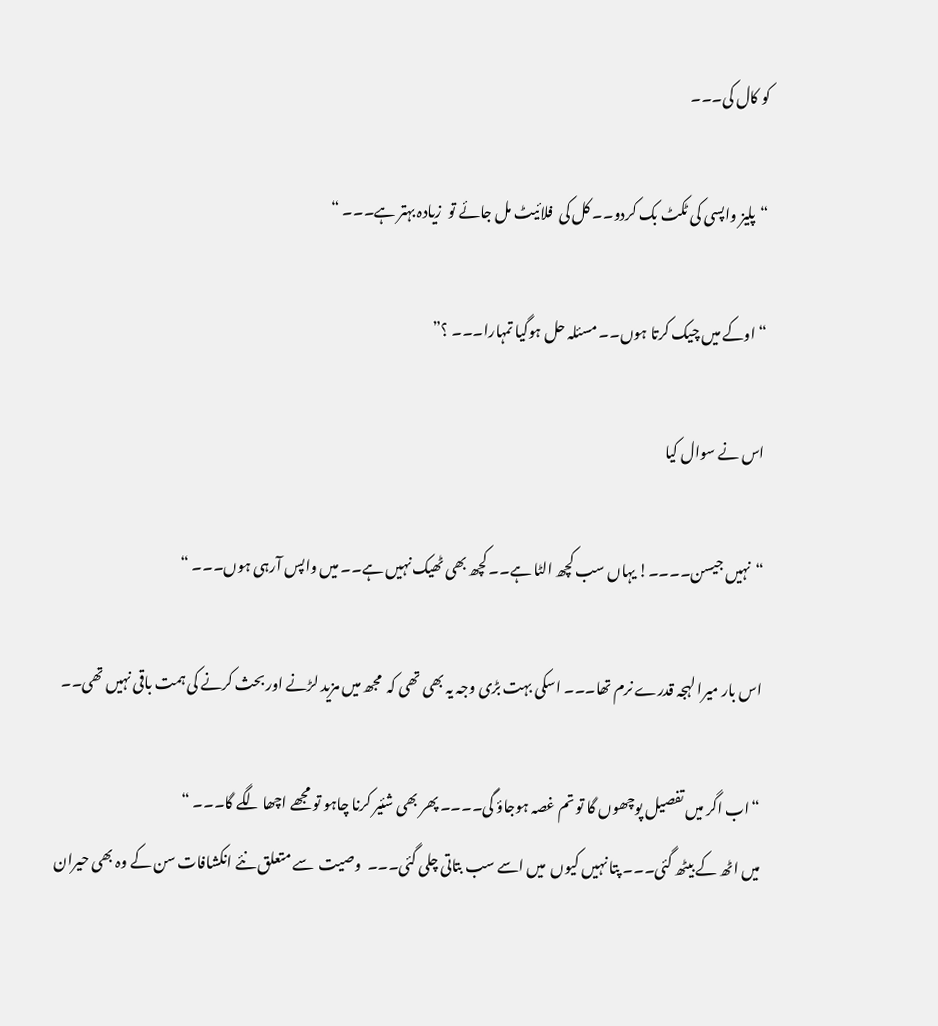کو کال کی۔۔۔

“پلیز واپسی کی ٹکٹ بک کردو۔۔ کل کی  فلائیٹ مل جائے تو  زیادہ بہتر ہے۔۔۔ “

“اوکے میں چیک کرتا ہوں۔۔ مسئلہ حل ہوگیا تمہارا۔۔۔ ؟”

اس نے سوال کیا

“نہیں جیسن۔۔۔۔! یہاں سب کچھ الٹا ہے۔۔ کچھ بھی ٹھیک نہیں ہے۔۔ میں واپس آرہی ہوں۔۔۔ “

اس بار میرا لہجہ قدرے نرم تھا۔۔۔ اسکی بہت بڑی وجہ یہ بھی تھی کہ  مجھ میں مزید لڑنے اور بحث کرنے کی ہمت باقی نہیں تھی۔۔

“اب اگر میں تفصیل پوچھوں گا تو تم غصہ ہوجاؤ گی۔۔۔۔ پھر بھی شئیر کرنا چاہو تو مجھے اچھا لگے گا۔۔۔ “
میں اٹھ کے بیٹھ گئی۔۔۔ پتا نہیں کیوں  میں اسے سب بتاتی چلی گئی۔۔۔  وصیت  سے متعلق نئے انکشافات سن کے وہ بھی حیران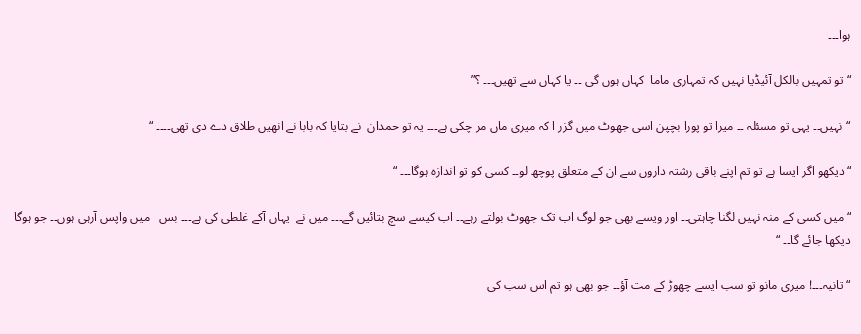ہوا۔۔۔

“تو تمہیں بالکل آئیڈیا نہیں کہ تمہاری ماما  کہاں ہوں گی ۔۔ یا کہاں سے تھیں۔۔۔ ؟”

“نہیں۔۔ یہی تو مسئلہ ۔۔ میرا تو پورا بچپن اسی جھوٹ میں گزر ا کہ میری ماں مر چکی ہے۔۔۔ یہ تو حمدان  نے بتایا کہ بابا نے انھیں طلاق دے دی تھی۔۔۔۔ “

“دیکھو اگر ایسا ہے تو تم اپنے باقی رشتہ داروں سے ان کے متعلق پوچھ لو۔۔ کسی کو تو اندازہ ہوگا۔۔۔ “

“میں کسی کے منہ نہیں لگنا چاہتی۔۔ اور ویسے بھی جو لوگ اب تک جھوٹ بولتے رہے۔۔ اب کیسے سچ بتائیں گے۔۔۔ میں نے  یہاں آکے غلطی کی ہے۔۔۔ بس   میں واپس آرہی ہوں۔۔ جو ہوگا دیکھا جائے گا۔۔ “

“تانیہ۔۔۔! میری مانو تو سب ایسے چھوڑ کے مت آؤ۔۔ جو بھی ہو تم اس سب کی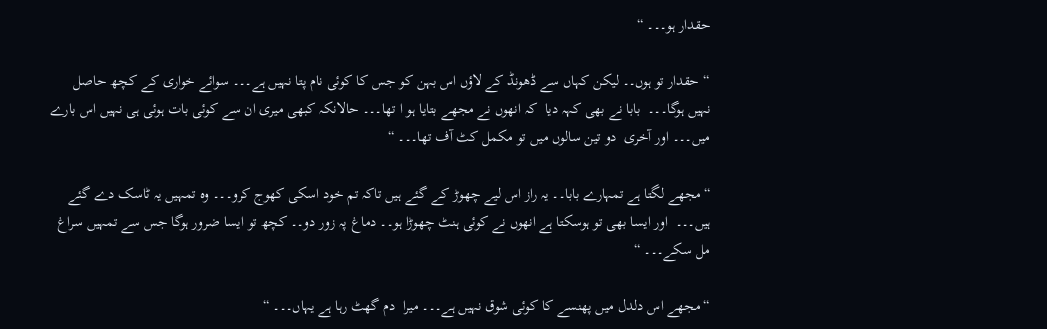حقدار ہو۔۔۔ “

“حقدار تو ہوں۔۔ لیکن کہاں سے ڈھونڈ کے لاؤں اس بہن کو جس کا کوئی نام پتا نہیں ہے۔۔۔ سوائے خواری کے کچھ حاصل نہیں ہوگا۔۔۔  بابا نے بھی کہہ دیا  کہ انھوں نے مجھے بتایا ہو ا تھا۔۔۔ حالانکہ کبھی میری ان سے کوئی بات ہوئی ہی نہیں اس بارے میں۔۔۔ اور آخری  دو تین سالوں میں تو مکمل کٹ آف تھا۔۔۔ “

“مجھے لگتا ہے تمہارے بابا۔۔ یہ راز اس لیے چھوڑ کے گئے ہیں تاکہ تم خود اسکی کھوج کرو۔۔۔ وہ تمہیں یہ ٹاسک دے گئے ہیں۔۔۔  اور ایسا بھی تو ہوسکتا ہے انھوں نے کوئی ہنٹ چھوڑا ہو۔۔ دماغ پہ زور دو۔۔ کچھ تو ایسا ضرور ہوگا جس سے تمہیں سراغ مل سکے۔۔۔ “

“مجھے اس دلدل میں پھنسے کا کوئی شوق نہیں ہے۔۔۔ میرا  دم گھٹ رہا ہے یہاں۔۔۔ “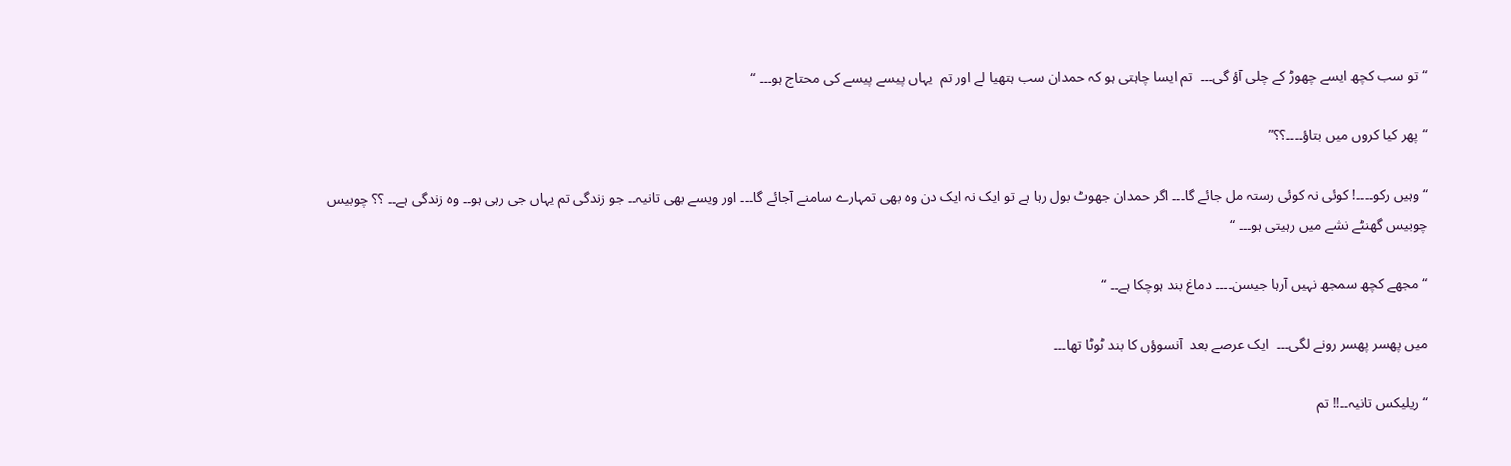“تو سب کچھ ایسے چھوڑ کے چلی آؤ گی۔۔۔  تم ایسا چاہتی ہو کہ حمدان سب ہتھیا لے اور تم  یہاں پیسے پیسے کی محتاج ہو۔۔۔ “

“پھر کیا کروں میں بتاؤ۔۔۔۔؟؟”

“وہیں رکو۔۔۔۔! کوئی نہ کوئی رستہ مل جائے گا۔۔۔ اگر حمدان جھوٹ بول رہا ہے تو ایک نہ ایک دن وہ بھی تمہارے سامنے آجائے گا۔۔۔ اور ویسے بھی تانیہ۔۔ جو زندگی تم یہاں جی رہی ہو۔۔ وہ زندگی ہے۔۔ ؟؟ چوبیس چوبیس گھنٹے نشے میں رہیتی ہو۔۔۔ “

“مجھے کچھ سمجھ نہیں آرہا جیسن۔۔۔۔ دماغ بند ہوچکا ہے۔۔ “

میں پھسر پھسر رونے لگی۔۔۔  ایک عرصے بعد  آنسوؤں کا بند ٹوٹا تھا۔۔۔

“ریلیکس تانیہ۔۔!! تم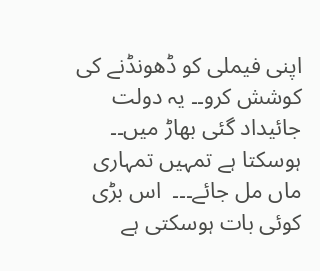اپنی فیملی کو ڈھونڈنے کی کوشش کرو۔۔ یہ دولت جائیداد گئی بھاڑ میں۔۔ ہوسکتا ہے تمہیں تمہاری ماں مل جائے۔۔۔  اس بڑی کوئی بات ہوسکتی ہے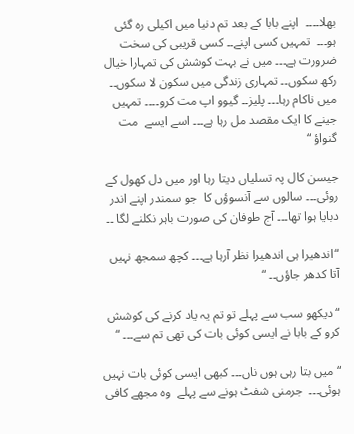بھلا۔۔۔۔  اپنے بابا کے بعد تم دنیا میں اکیلی رہ گئی ہو۔۔۔  تمہیں کسی اپنے۔۔ کسی قریبی کی سخت ضرورت ہے۔۔۔ میں نے بہت کوشش کی تمہارا خیال رکھ سکوں۔۔ تمہاری زندگی میں سکون لا سکوں۔۔  میں ناکام رہا۔۔۔ پلیز۔۔ گیوو اپ مت کرو۔۔۔۔ تمہیں جینے کا ایک مقصد مل رہا ہے۔۔۔ اسے ایسے  مت گنواؤ “

جیسن کال پہ تسلیاں دیتا رہا اور میں دل کھول کے روئی۔۔۔ سالوں سے آنسوؤں کا  جو سمندر اپنے اندر دبایا ہوا تھا۔۔۔ آج طوفان کی صورت باہر نکلنے لگا ۔۔

“اندھیرا ہی اندھیرا نظر آرہا ہے۔۔۔ کچھ سمجھ نہیں آتا کدھر جاؤں۔۔ “

“دیکھو سب سے پہلے تو تم یہ یاد کرنے کی کوشش کرو کے بابا نے ایسی کوئی بات کی تھی تم سے۔۔۔ “

“میں بتا رہی ہوں ناں۔۔۔ کبھی ایسی کوئی بات نہیں ہوئی۔۔۔  جرمنی شفٹ ہونے سے پہلے  وہ مجھے کافی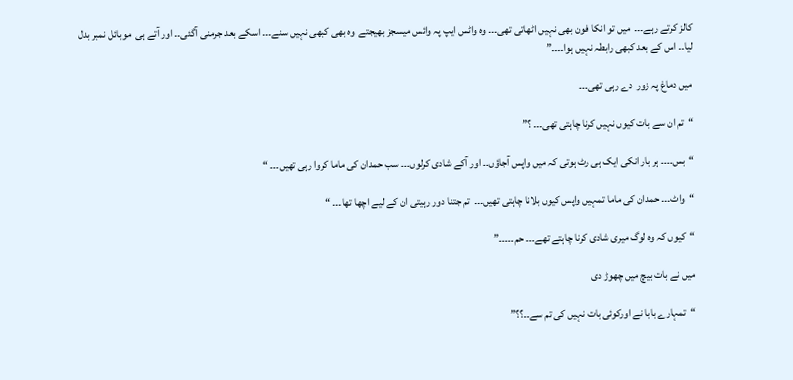کالز کرتے رہے۔۔۔  میں تو انکا فون بھی نہیں اٹھاتی تھی۔۔۔ وہ واٹس ایپ پہ وائس میسجز بھیجتے  وہ بھی کبھی نہیں سنے۔۔۔ اسکے بعد جرمنی آگئی۔۔ اور آتے ہی  موبائل نمبر بدل لیا۔۔ اس کے بعد کبھی رابطہ نہیں ہوا۔۔۔۔”

میں دماغ پہ زور  دے رہی تھی۔۔۔

“تم ان سے بات کیوں نہیں کرنا چاہتی تھی۔۔۔ ؟”

“بس۔۔۔۔ ہر بار انکی ایک ہی رٹ ہوتی کہ میں واپس آجاؤں۔۔ اور آکے شادی کرلوں۔۔۔ سب حمدان کی ماما کروا رہی تھیں۔۔۔ “

“واٹ۔۔۔ حمدان کی ماما تمہیں واپس کیوں بلانا چاہتی تھیں۔۔۔  تم جتنا دور رہیتی ان کے لیے اچھا تھا۔۔۔ “

“کیوں کہ وہ لوگ میری شادی کرنا چاہتے تھے۔۔۔ حم۔۔۔۔۔”

میں نے بات بیچ میں چھوڑ دی

“تمہارے بابا نے اورکوئی بات نہیں کی تم سے۔۔؟؟”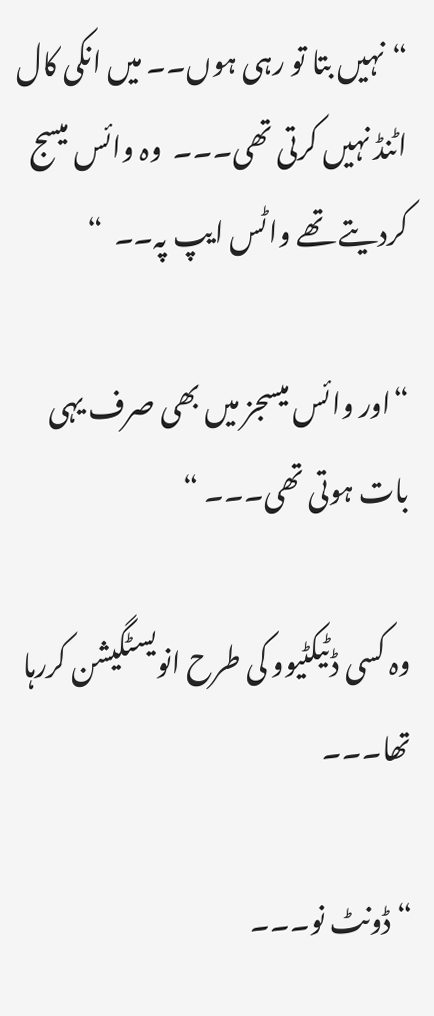“نہیں بتا تو رہی ہوں۔۔ میں انکی کال اٹنڈ نہیں کرتی تھی۔۔۔  وہ وائس میسج کردیتے تھے واٹس ایپ پہ۔۔  “

“اور وائس میسجز میں بھی صرف یہی بات ہوتی تھی۔۔۔ “

وہ کسی ڈٹیکٹیوو کی طرح انویسٹگیشن کررہا تھا۔۔۔

“ڈونٹ نو۔۔۔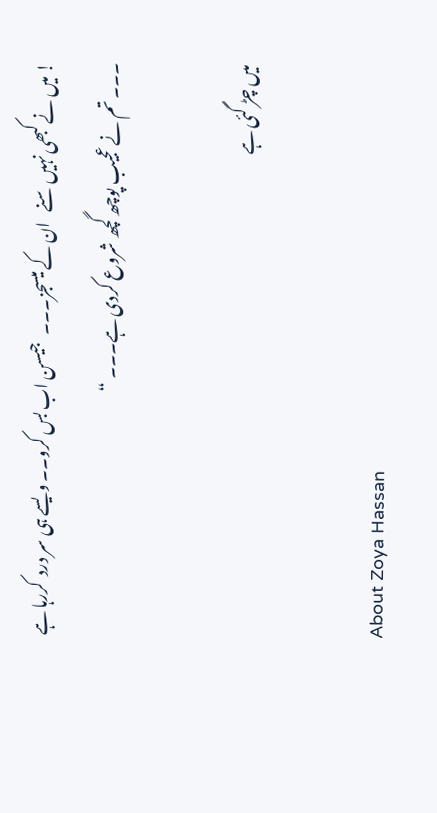! میں نے کبھی نہیں سنے   ان کے میسجز۔۔۔   جیسن اب بس کرو۔۔ ویسے ہی سر درد  کررہا ہے ۔۔۔ تم نے عجیب پوچھ گچھ شروع کردی ہے۔۔۔ “

میں چڑ گئی ہے

About Zoya Hassan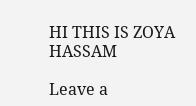HI THIS IS ZOYA HASSAM

Leave a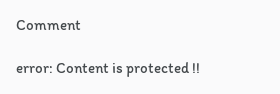Comment

error: Content is protected !!